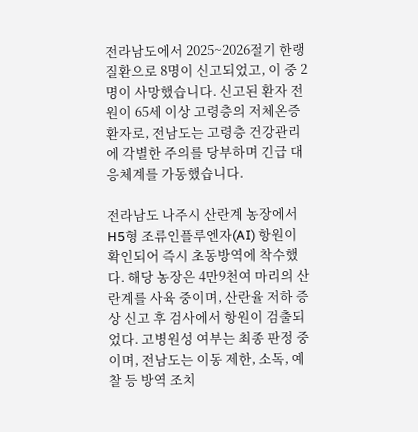전라남도에서 2025~2026절기 한랭질환으로 8명이 신고되었고, 이 중 2명이 사망했습니다. 신고된 환자 전원이 65세 이상 고령층의 저체온증 환자로, 전남도는 고령층 건강관리에 각별한 주의를 당부하며 긴급 대응체계를 가동했습니다.

전라남도 나주시 산란계 농장에서 H5형 조류인플루엔자(AI) 항원이 확인되어 즉시 초동방역에 착수했다. 해당 농장은 4만9천여 마리의 산란계를 사육 중이며, 산란율 저하 증상 신고 후 검사에서 항원이 검출되었다. 고병원성 여부는 최종 판정 중이며, 전남도는 이동 제한, 소독, 예찰 등 방역 조치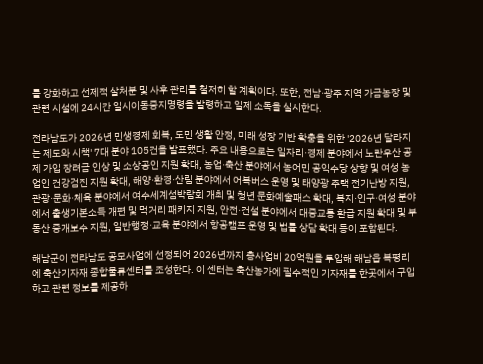를 강화하고 선제적 살처분 및 사후 관리를 철저히 할 계획이다. 또한, 전남·광주 지역 가금농장 및 관련 시설에 24시간 일시이동중지명령을 발령하고 일제 소독을 실시한다.

전라남도가 2026년 민생경제 회복, 도민 생활 안정, 미래 성장 기반 확충을 위한 '2026년 달라지는 제도와 시책' 7대 분야 105건을 발표했다. 주요 내용으로는 일자리·경제 분야에서 노란우산 공제 가입 장려금 인상 및 소상공인 지원 확대, 농업·축산 분야에서 농어민 공익수당 상향 및 여성 농업인 건강검진 지원 확대, 해양·환경·산림 분야에서 어복버스 운영 및 태양광 주택 전기난방 지원, 관광·문화·체육 분야에서 여수세계섬박람회 개최 및 청년 문화예술패스 확대, 복지·인구·여성 분야에서 출생기본소득 개편 및 먹거리 패키지 지원, 안전·건설 분야에서 대중교통 환급 지원 확대 및 부동산 중개보수 지원, 일반행정·교육 분야에서 항공캠프 운영 및 법률 상담 확대 등이 포함된다.

해남군이 전라남도 공모사업에 선정되어 2026년까지 총사업비 20억원을 투입해 해남읍 복평리에 축산기자재 종합물류센터를 조성한다. 이 센터는 축산농가에 필수적인 기자재를 한곳에서 구입하고 관련 정보를 제공하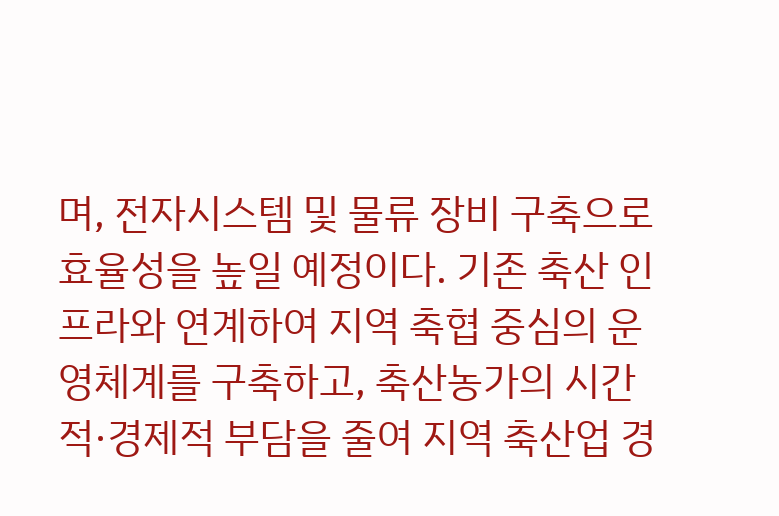며, 전자시스템 및 물류 장비 구축으로 효율성을 높일 예정이다. 기존 축산 인프라와 연계하여 지역 축협 중심의 운영체계를 구축하고, 축산농가의 시간적·경제적 부담을 줄여 지역 축산업 경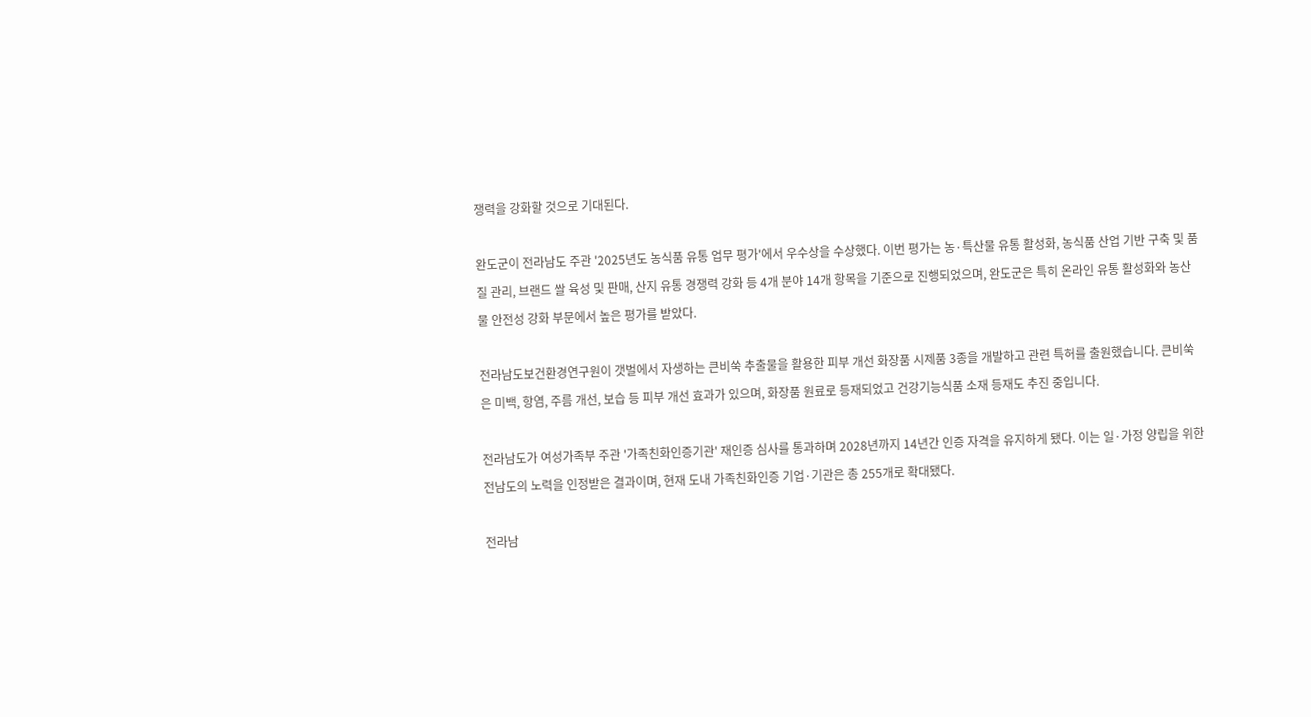쟁력을 강화할 것으로 기대된다.

완도군이 전라남도 주관 '2025년도 농식품 유통 업무 평가'에서 우수상을 수상했다. 이번 평가는 농·특산물 유통 활성화, 농식품 산업 기반 구축 및 품질 관리, 브랜드 쌀 육성 및 판매, 산지 유통 경쟁력 강화 등 4개 분야 14개 항목을 기준으로 진행되었으며, 완도군은 특히 온라인 유통 활성화와 농산물 안전성 강화 부문에서 높은 평가를 받았다.

전라남도보건환경연구원이 갯벌에서 자생하는 큰비쑥 추출물을 활용한 피부 개선 화장품 시제품 3종을 개발하고 관련 특허를 출원했습니다. 큰비쑥은 미백, 항염, 주름 개선, 보습 등 피부 개선 효과가 있으며, 화장품 원료로 등재되었고 건강기능식품 소재 등재도 추진 중입니다.

전라남도가 여성가족부 주관 '가족친화인증기관' 재인증 심사를 통과하며 2028년까지 14년간 인증 자격을 유지하게 됐다. 이는 일·가정 양립을 위한 전남도의 노력을 인정받은 결과이며, 현재 도내 가족친화인증 기업·기관은 총 255개로 확대됐다.

전라남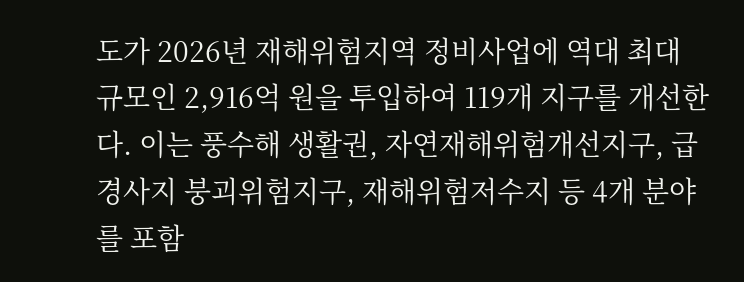도가 2026년 재해위험지역 정비사업에 역대 최대 규모인 2,916억 원을 투입하여 119개 지구를 개선한다. 이는 풍수해 생활권, 자연재해위험개선지구, 급경사지 붕괴위험지구, 재해위험저수지 등 4개 분야를 포함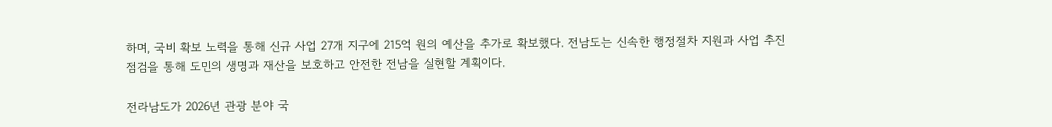하며, 국비 확보 노력을 통해 신규 사업 27개 지구에 215억 원의 예산을 추가로 확보했다. 전남도는 신속한 행정절차 지원과 사업 추진 점검을 통해 도민의 생명과 재산을 보호하고 안전한 전남을 실현할 계획이다.

전라남도가 2026년 관광 분야 국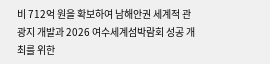비 712억 원을 확보하여 남해안권 세계적 관광지 개발과 2026 여수세계섬박람회 성공 개최를 위한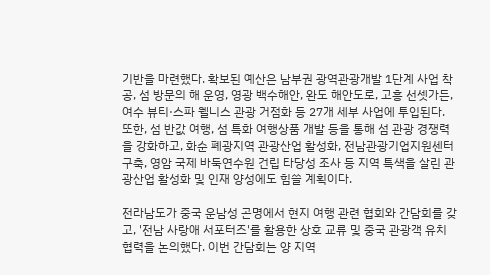기반을 마련했다. 확보된 예산은 남부권 광역관광개발 1단계 사업 착공, 섬 방문의 해 운영, 영광 백수해안, 완도 해안도로, 고흥 선셋가든, 여수 뷰티·스파 웰니스 관광 거점화 등 27개 세부 사업에 투입된다. 또한, 섬 반값 여행, 섬 특화 여행상품 개발 등을 통해 섬 관광 경쟁력을 강화하고, 화순 폐광지역 관광산업 활성화, 전남관광기업지원센터 구축, 영암 국제 바둑연수원 건립 타당성 조사 등 지역 특색을 살린 관광산업 활성화 및 인재 양성에도 힘쓸 계획이다.

전라남도가 중국 운남성 곤명에서 현지 여행 관련 협회와 간담회를 갖고, '전남 사랑애 서포터즈'를 활용한 상호 교류 및 중국 관광객 유치 협력을 논의했다. 이번 간담회는 양 지역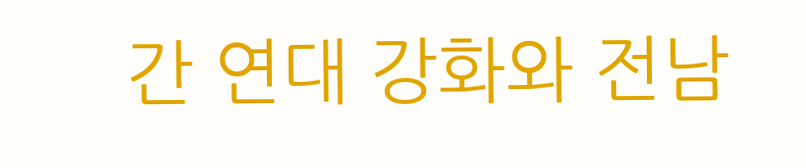간 연대 강화와 전남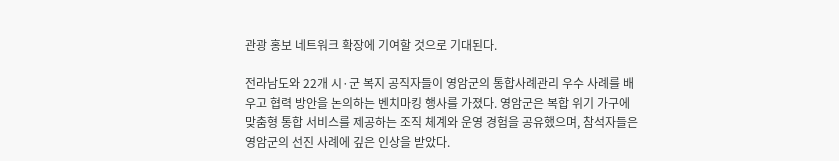관광 홍보 네트워크 확장에 기여할 것으로 기대된다.

전라남도와 22개 시·군 복지 공직자들이 영암군의 통합사례관리 우수 사례를 배우고 협력 방안을 논의하는 벤치마킹 행사를 가졌다. 영암군은 복합 위기 가구에 맞춤형 통합 서비스를 제공하는 조직 체계와 운영 경험을 공유했으며, 참석자들은 영암군의 선진 사례에 깊은 인상을 받았다.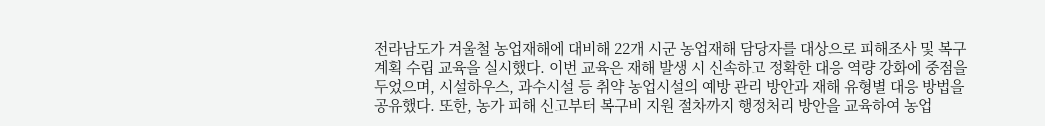전라남도가 겨울철 농업재해에 대비해 22개 시군 농업재해 담당자를 대상으로 피해조사 및 복구계획 수립 교육을 실시했다. 이번 교육은 재해 발생 시 신속하고 정확한 대응 역량 강화에 중점을 두었으며, 시설하우스, 과수시설 등 취약 농업시설의 예방 관리 방안과 재해 유형별 대응 방법을 공유했다. 또한, 농가 피해 신고부터 복구비 지원 절차까지 행정처리 방안을 교육하여 농업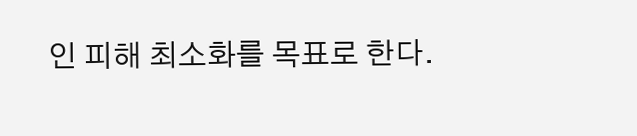인 피해 최소화를 목표로 한다.